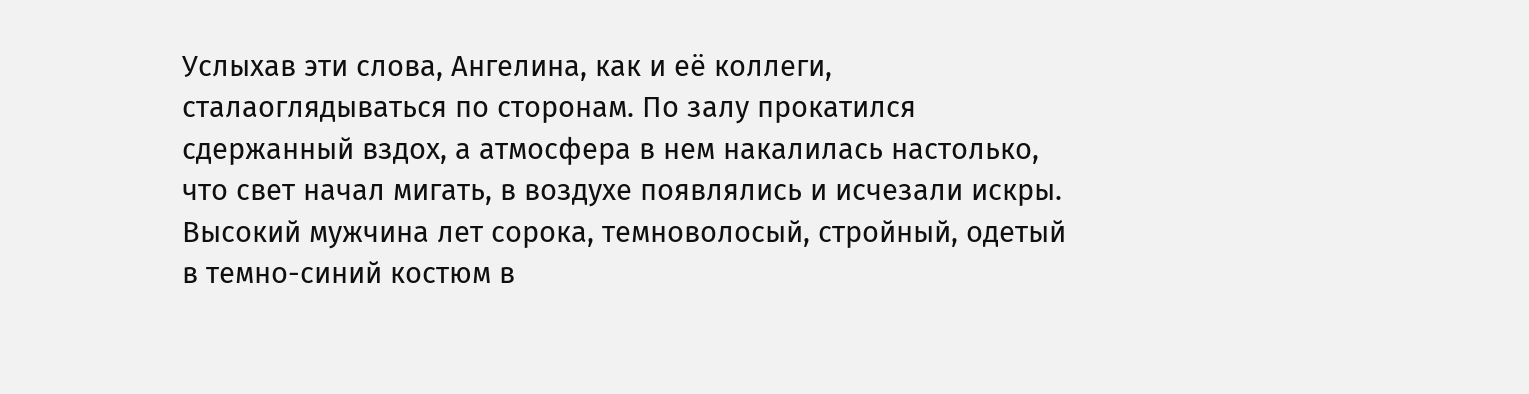Услыхав эти слова, Ангелина, как и её коллеги, сталаоглядываться по сторонам. По залу прокатился сдержанный вздох, а атмосфера в нем накалилась настолько, что свет начал мигать, в воздухе появлялись и исчезали искры.
Высокий мужчина лет сорока, темноволосый, стройный, одетый в темно-синий костюм в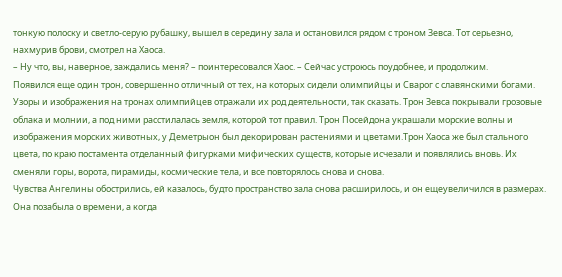тонкую полоску и светло-серую рубашку, вышел в середину зала и остановился рядом с троном Зевса. Тот серьезно, нахмурив брови, смотрел на Хаоса.
– Ну что, вы, наверное, заждались меня? – поинтересовался Хаос. – Сейчас устроюсь поудобнее, и продолжим.
Появился еще один трон, совершенно отличный от тех, на которых сидели олимпийцы и Сварог с славянскими богами. Узоры и изображения на тронах олимпийцев отражали их род деятельности, так сказать. Трон Зевса покрывали грозовые облака и молнии, а под ними расстилалась земля, которой тот правил. Трон Посейдона украшали морские волны и изображения морских животных, у Деметрыон был декорирован растениями и цветами.Трон Хаоса же был стального цвета, по краю постамента отделанный фигурками мифических существ, которые исчезали и появлялись вновь. Их сменяли горы, ворота, пирамиды, космические тела, и все повторялось снова и снова.
Чувства Ангелины обострились, ей казалось, будто пространство зала снова расширилось, и он ещеувеличился в размерах. Она позабыла о времени, а когда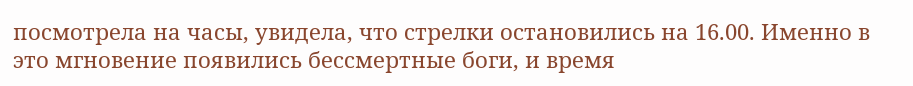посмотрела на часы, увидела, что стрелки остановились на 16.00. Именно в это мгновение появились бессмертные боги, и время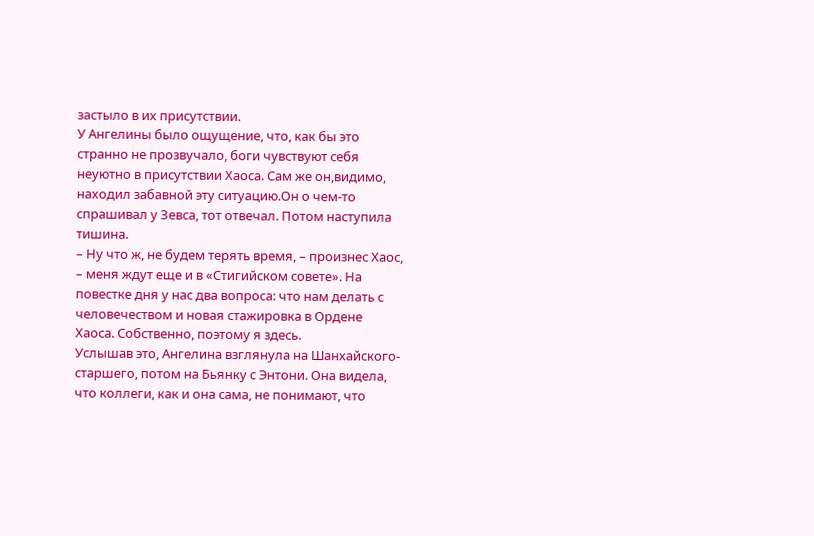застыло в их присутствии.
У Ангелины было ощущение, что, как бы это странно не прозвучало, боги чувствуют себя неуютно в присутствии Хаоса. Сам же он,видимо, находил забавной эту ситуацию.Он о чем-то спрашивал у Зевса, тот отвечал. Потом наступила тишина.
– Ну что ж, не будем терять время, – произнес Хаос, – меня ждут еще и в «Стигийском совете». На повестке дня у нас два вопроса: что нам делать с человечеством и новая стажировка в Ордене Хаоса. Собственно, поэтому я здесь.
Услышав это, Ангелина взглянула на Шанхайского-старшего, потом на Бьянку с Энтони. Она видела, что коллеги, как и она сама, не понимают, что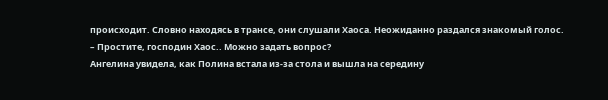происходит. Словно находясь в трансе, они слушали Хаоса. Неожиданно раздался знакомый голос.
– Простите, господин Хаос.. Можно задать вопрос?
Ангелина увидела, как Полина встала из-за стола и вышла на середину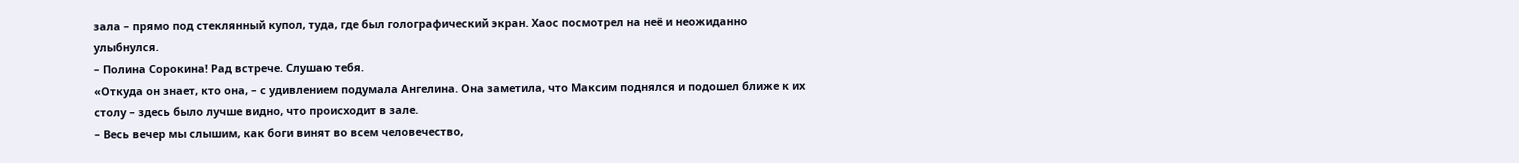зала – прямо под стеклянный купол, туда, где был голографический экран. Хаос посмотрел на неё и неожиданно улыбнулся.
– Полина Сорокина! Рад встрече. Слушаю тебя.
«Откуда он знает, кто она, – с удивлением подумала Ангелина. Она заметила, что Максим поднялся и подошел ближе к их столу – здесь было лучше видно, что происходит в зале.
– Весь вечер мы слышим, как боги винят во всем человечество,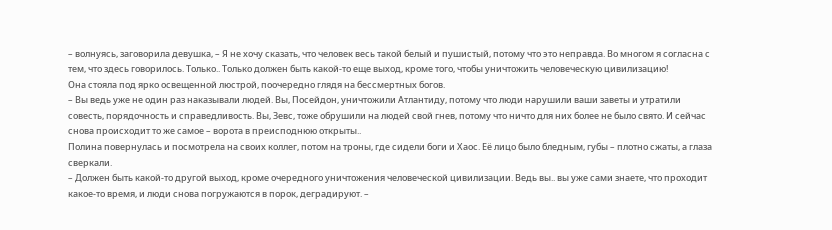– волнуясь, заговорила девушка, – Я не хочу сказать, что человек весь такой белый и пушистый, потому что это неправда. Во многом я согласна с тем, что здесь говорилось. Только.. Только должен быть какой-то еще выход, кроме того, чтобы уничтожить человеческую цивилизацию!
Она стояла под ярко освещенной люстрой, поочередно глядя на бессмертных богов.
– Вы ведь уже не один раз наказывали людей. Вы, Посейдон, уничтожили Атлантиду, потому что люди нарушили ваши заветы и утратили совесть, порядочность и справедливость. Вы, Зевс, тоже обрушили на людей свой гнев, потому что ничто для них более не было свято. И сейчас снова происходит то же самое – ворота в преисподнюю открыты..
Полина повернулась и посмотрела на своих коллег, потом на троны, где сидели боги и Хаос. Её лицо было бледным, губы – плотно сжаты, а глаза сверкали.
– Должен быть какой-то другой выход, кроме очередного уничтожения человеческой цивилизации. Ведь вы.. вы уже сами знаете, что проходит какое-то время, и люди снова погружаются в порок, деградируют. –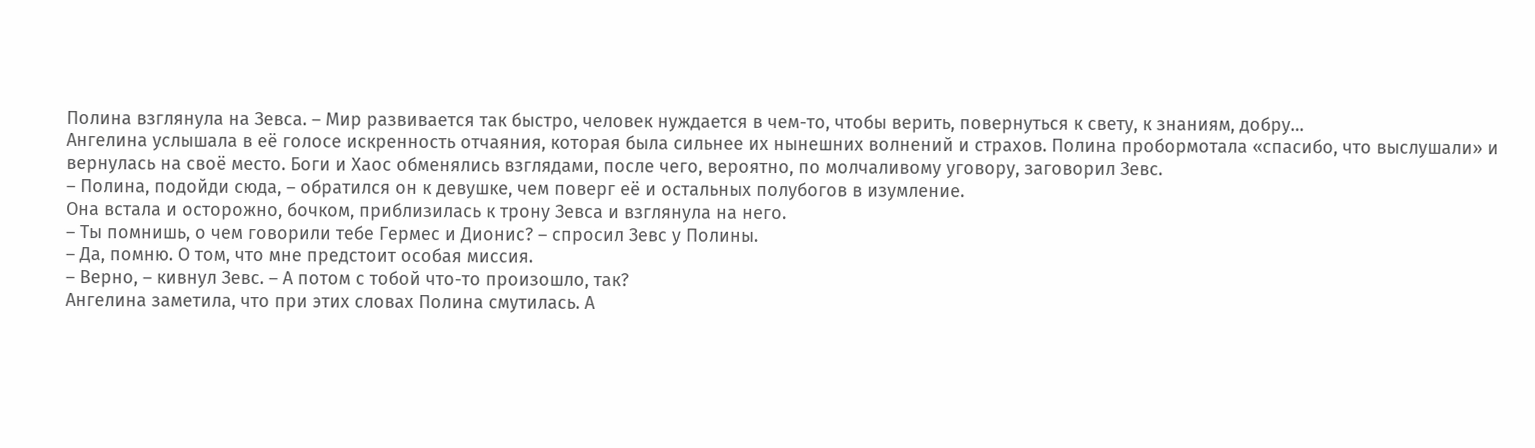Полина взглянула на Зевса. – Мир развивается так быстро, человек нуждается в чем-то, чтобы верить, повернуться к свету, к знаниям, добру…
Ангелина услышала в её голосе искренность отчаяния, которая была сильнее их нынешних волнений и страхов. Полина пробормотала «спасибо, что выслушали» и вернулась на своё место. Боги и Хаос обменялись взглядами, после чего, вероятно, по молчаливому уговору, заговорил Зевс.
– Полина, подойди сюда, – обратился он к девушке, чем поверг её и остальных полубогов в изумление.
Она встала и осторожно, бочком, приблизилась к трону Зевса и взглянула на него.
– Ты помнишь, о чем говорили тебе Гермес и Дионис? – спросил Зевс у Полины.
– Да, помню. О том, что мне предстоит особая миссия.
– Верно, – кивнул Зевс. – А потом с тобой что-то произошло, так?
Ангелина заметила, что при этих словах Полина смутилась. А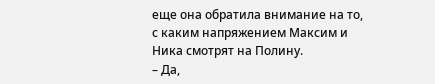еще она обратила внимание на то, с каким напряжением Максим и Ника смотрят на Полину.
– Да,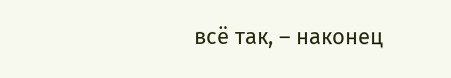всё так, – наконец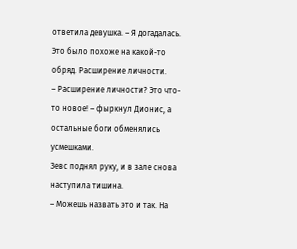ответила девушка. – Я догадалась. Это было похоже на какой-то обряд. Расширение личности.
– Расширение личности? Это что-то новое! – фыркнул Дионис, а остальные боги обменялись усмешками.
Зевс поднял руку, и в зале снова наступила тишина.
– Можешь назвать это и так. На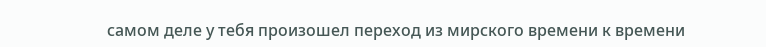самом деле у тебя произошел переход из мирского времени к времени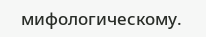мифологическому.